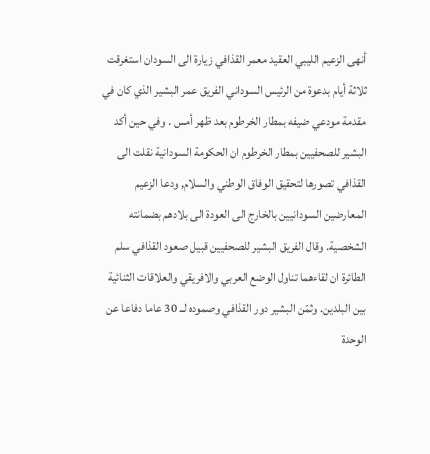أنهى الزعيم الليبي العقيد معمر القذافي زيارة الى السودان استغرقت ثلاثة أيام بدعوة من الرئيس السوداني الفريق عمر البشير الذي كان في مقدمة مودعي ضيفه بمطار الخرطوم بعد ظهر أمس . وفي حين أكد البشير للصحفيين بمطار الخرطوم ان الحكومة السودانية نقلت الى القذافي تصورها لتحقيق الوفاق الوطني والسلام, ودعا الزعيم المعارضين السودانيين بالخارج الى العودة الى بلادهم بضمانته الشخصية. وقال الفريق البشير للصحفيين قبيل صعود القذافي سلم الطائرة ان لقاءهما تناول الوضع العربي والافريقي والعلاقات الثنائية بين البلدين. وثمّن البشير دور القذافي وصموده لــ 30 عاما دفاعا عن الوحدة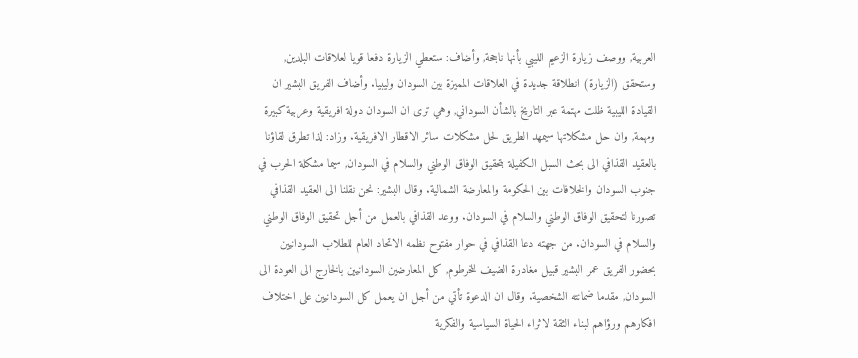العربية, ووصف زيارة الزعيم الليبي بأنها ناجحة, وأضاف: ستعطي الزيارة دفعا قويا لعلاقات البلدين, وستحقق (الزيارة) انطلاقة جديدة في العلاقات المميزة بين السودان وليبيا. وأضاف الفريق البشير ان القيادة الليبية ظلت مهتمة عبر التاريخ بالشأن السوداني, وهي ترى ان السودان دولة افريقية وعربية كبيرة ومهمة, وان حل مشكلاتها سيمهد الطريق لحل مشكلات سائر الاقطار الافريقية. وزاد: لذا تطرق لقاؤنا بالعقيد القذافي الى بحث السبل الكفيلة بتحقيق الوفاق الوطني والسلام في السودان, سيما مشكلة الحرب في جنوب السودان والخلافات بين الحكومة والمعارضة الشمالية. وقال البشير: نحن نقلنا الى العقيد القذافي تصورنا لتحقيق الوفاق الوطني والسلام في السودان. ووعد القذافي بالعمل من أجل تحقيق الوفاق الوطني والسلام في السودان. من جهته دعا القذافي في حوار مفتوح نظمه الاتحاد العام للطلاب السودانيين بحضور الفريق عمر البشير قبيل مغادرة الضيف للخرطوم, كل المعارضين السودانيين بالخارج الى العودة الى السودان, مقدما ضمانته الشخصية. وقال ان الدعوة تأتي من أجل ان يعمل كل السودانيين على اختلاف افكارهم ورؤاهم لبناء الثقة لاثراء الحياة السياسية والفكرية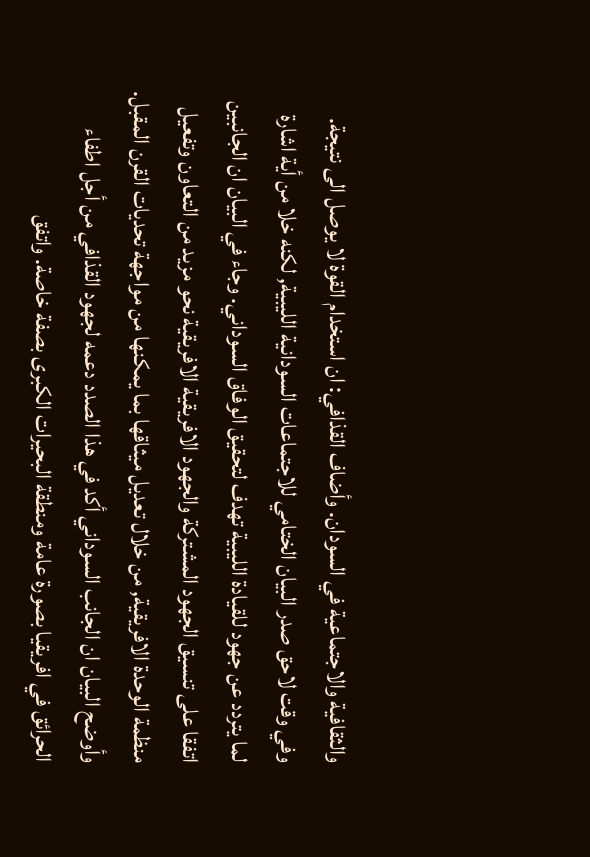والثقافية والاجتماعية في السودان. وأضاف القذافي: ان استخدام القوة لا يوصل الى نتيجة. وفي وقت لاحق صدر البيان الختامي للاجتماعات السودانية الليبية, لكنه خلا من أية اشارة لما يتردد عن جهود للقيادة الليبية تهدف لتحقيق الوفاق السوداني. وجاء في البيان ان الجانبين اتفقا على تنسيق الجهود المشتركة والجهود الافريقية الافريقية نحو مزيد من التعاون وتفعيل منظمة الوحدة الافريقية, من خلال تعديل ميثاقها بما يمكنها من مواجهة تحديات القرن المقبل. وأوضح البيان ان الجانب السوداني أكد في هذا الصدد دعمه لجهود القذافي من أجل اطفاء الحرائق في افريقيا بصورة عامة ومنطقة البحيرات الكبرى بصفة خاصة. واتفق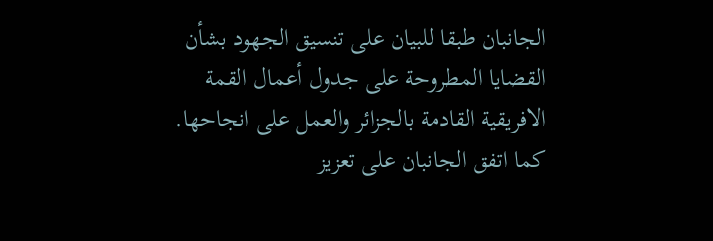الجانبان طبقا للبيان على تنسيق الجهود بشأن القضايا المطروحة على جدول أعمال القمة الافريقية القادمة بالجزائر والعمل على انجاحها. كما اتفق الجانبان على تعزيز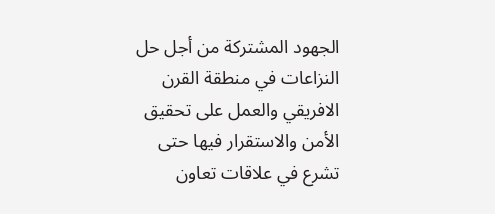الجهود المشتركة من أجل حل النزاعات في منطقة القرن الافريقي والعمل على تحقيق الأمن والاستقرار فيها حتى تشرع في علاقات تعاون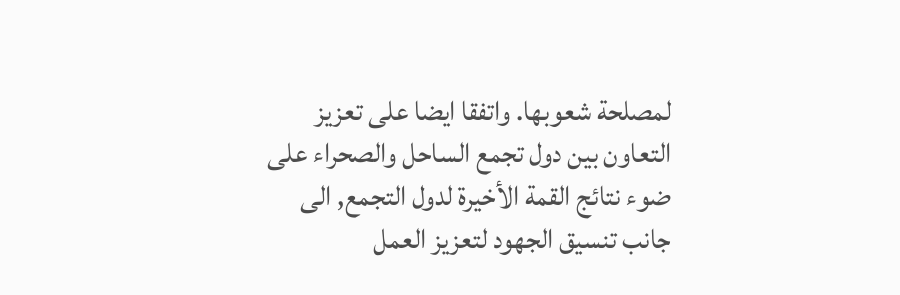لمصلحة شعوبها. واتفقا ايضا على تعزيز التعاون بين دول تجمع الساحل والصحراء على ضوء نتائج القمة الأخيرة لدول التجمع, الى جانب تنسيق الجهود لتعزيز العمل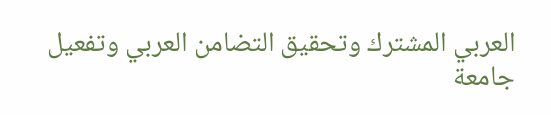العربي المشترك وتحقيق التضامن العربي وتفعيل جامعة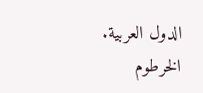الدول العربية. الخرطوم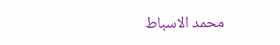محمد الاسباط